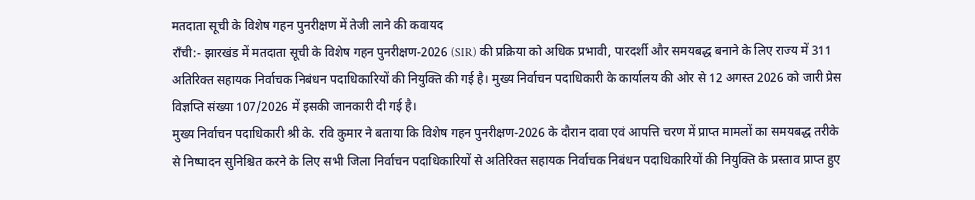मतदाता सूची के विशेष गहन पुनरीक्षण में तेजी लाने की कवायद
राँची:- झारखंड में मतदाता सूची के विशेष गहन पुनरीक्षण-2026 (SIR) की प्रक्रिया को अधिक प्रभावी, पारदर्शी और समयबद्ध बनाने के लिए राज्य में 311 अतिरिक्त सहायक निर्वाचक निबंधन पदाधिकारियों की नियुक्ति की गई है। मुख्य निर्वाचन पदाधिकारी के कार्यालय की ओर से 12 अगस्त 2026 को जारी प्रेस विज्ञप्ति संख्या 107/2026 में इसकी जानकारी दी गई है।
मुख्य निर्वाचन पदाधिकारी श्री के. रवि कुमार ने बताया कि विशेष गहन पुनरीक्षण-2026 के दौरान दावा एवं आपत्ति चरण में प्राप्त मामलों का समयबद्ध तरीके से निष्पादन सुनिश्चित करने के लिए सभी जिला निर्वाचन पदाधिकारियों से अतिरिक्त सहायक निर्वाचक निबंधन पदाधिकारियों की नियुक्ति के प्रस्ताव प्राप्त हुए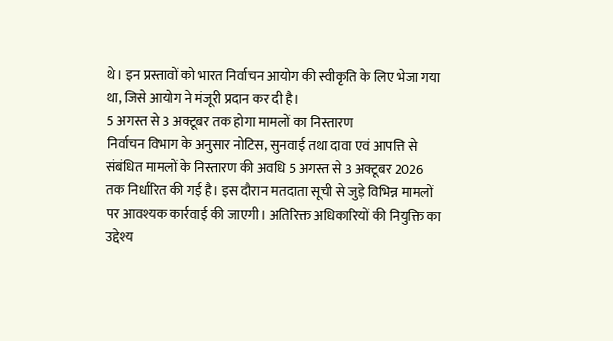थे। इन प्रस्तावों को भारत निर्वाचन आयोग की स्वीकृति के लिए भेजा गया था, जिसे आयोग ने मंजूरी प्रदान कर दी है।
5 अगस्त से 3 अक्टूबर तक होगा मामलों का निस्तारण
निर्वाचन विभाग के अनुसार नोटिस, सुनवाई तथा दावा एवं आपत्ति से संबंधित मामलों के निस्तारण की अवधि 5 अगस्त से 3 अक्टूबर 2026 तक निर्धारित की गई है। इस दौरान मतदाता सूची से जुड़े विभिन्न मामलों पर आवश्यक कार्रवाई की जाएगी। अतिरिक्त अधिकारियों की नियुक्ति का उद्देश्य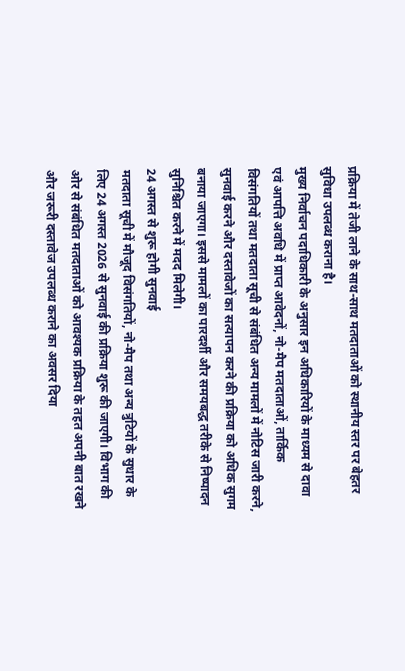प्रक्रिया में तेजी लाने के साथ-साथ मतदाताओं को स्थानीय स्तर पर बेहतर सुविधा उपलब्ध कराना है।
मुख्य निर्वाचन पदाधिकारी के अनुसार इन अधिकारियों के माध्यम से दावा एवं आपत्ति अवधि में प्राप्त आवेदनों, नो-मैप मतदाताओं, तार्किक विसंगतियों तथा मतदाता सूची से संबंधित अन्य मामलों में नोटिस जारी करने, सुनवाई करने और दस्तावेजों का सत्यापन करने की प्रक्रिया को अधिक सुगम बनाया जाएगा। इससे मामलों का पारदर्शी और समयबद्ध तरीके से निष्पादन सुनिश्चित करने में मदद मिलेगी।
24 अगस्त से शुरू होगी सुनवाई
मतदाता सूची में मौजूद विसंगतियों, नो-मैप तथा अन्य त्रुटियों के सुधार के लिए 24 अगस्त 2026 से सुनवाई की प्रक्रिया शुरू की जाएगी। विभाग की ओर से संबंधित मतदाताओं को आवश्यक प्रक्रिया के तहत अपनी बात रखने और जरूरी दस्तावेज उपलब्ध कराने का अवसर दिया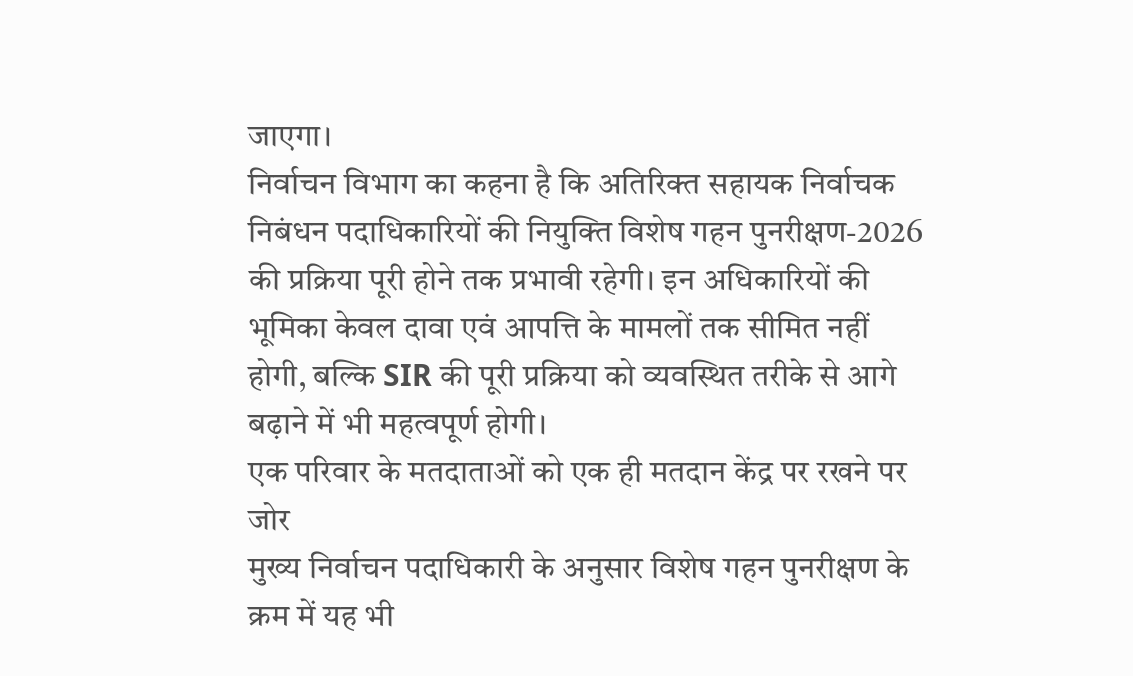जाएगा।
निर्वाचन विभाग का कहना है कि अतिरिक्त सहायक निर्वाचक निबंधन पदाधिकारियों की नियुक्ति विशेष गहन पुनरीक्षण-2026 की प्रक्रिया पूरी होने तक प्रभावी रहेगी। इन अधिकारियों की भूमिका केवल दावा एवं आपत्ति के मामलों तक सीमित नहीं होगी, बल्कि SIR की पूरी प्रक्रिया को व्यवस्थित तरीके से आगे बढ़ाने में भी महत्वपूर्ण होगी।
एक परिवार के मतदाताओं को एक ही मतदान केंद्र पर रखने पर जोर
मुख्य निर्वाचन पदाधिकारी के अनुसार विशेष गहन पुनरीक्षण के क्रम में यह भी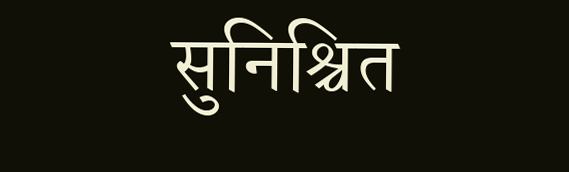सुनिश्चित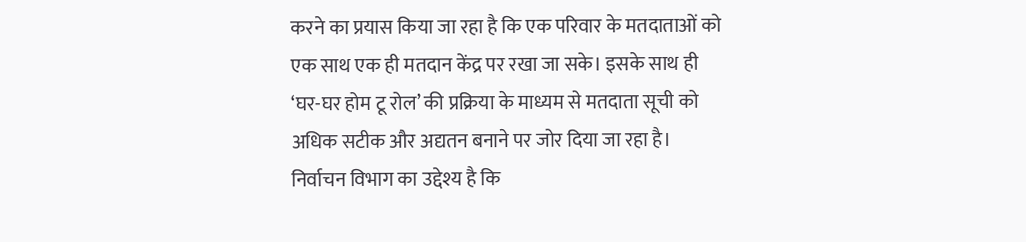करने का प्रयास किया जा रहा है कि एक परिवार के मतदाताओं को एक साथ एक ही मतदान केंद्र पर रखा जा सके। इसके साथ ही ‘घर-घर होम टू रोल’ की प्रक्रिया के माध्यम से मतदाता सूची को अधिक सटीक और अद्यतन बनाने पर जोर दिया जा रहा है।
निर्वाचन विभाग का उद्देश्य है कि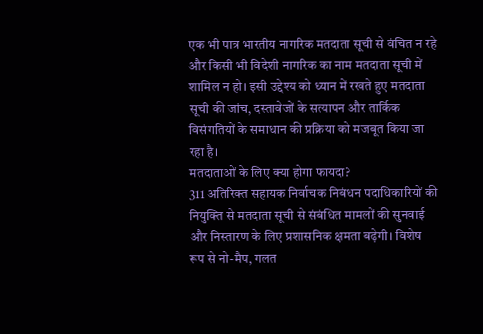एक भी पात्र भारतीय नागरिक मतदाता सूची से वंचित न रहे और किसी भी विदेशी नागरिक का नाम मतदाता सूची में शामिल न हो। इसी उद्देश्य को ध्यान में रखते हुए मतदाता सूची की जांच, दस्तावेजों के सत्यापन और तार्किक विसंगतियों के समाधान की प्रक्रिया को मजबूत किया जा रहा है।
मतदाताओं के लिए क्या होगा फायदा?
311 अतिरिक्त सहायक निर्वाचक निबंधन पदाधिकारियों की नियुक्ति से मतदाता सूची से संबंधित मामलों की सुनवाई और निस्तारण के लिए प्रशासनिक क्षमता बढ़ेगी। विशेष रूप से नो-मैप, गलत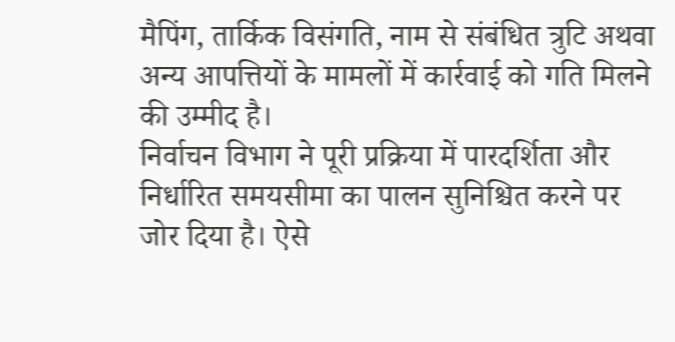मैपिंग, तार्किक विसंगति, नाम से संबंधित त्रुटि अथवा अन्य आपत्तियों के मामलों में कार्रवाई को गति मिलने की उम्मीद है।
निर्वाचन विभाग ने पूरी प्रक्रिया में पारदर्शिता और निर्धारित समयसीमा का पालन सुनिश्चित करने पर जोर दिया है। ऐसे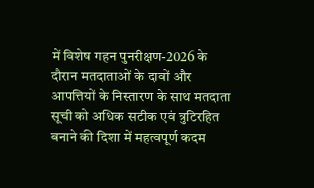में विशेष गहन पुनरीक्षण-2026 के दौरान मतदाताओं के दावों और आपत्तियों के निस्तारण के साथ मतदाता सूची को अधिक सटीक एवं त्रुटिरहित बनाने की दिशा में महत्वपूर्ण कदम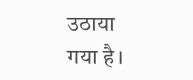उठाया गया है।